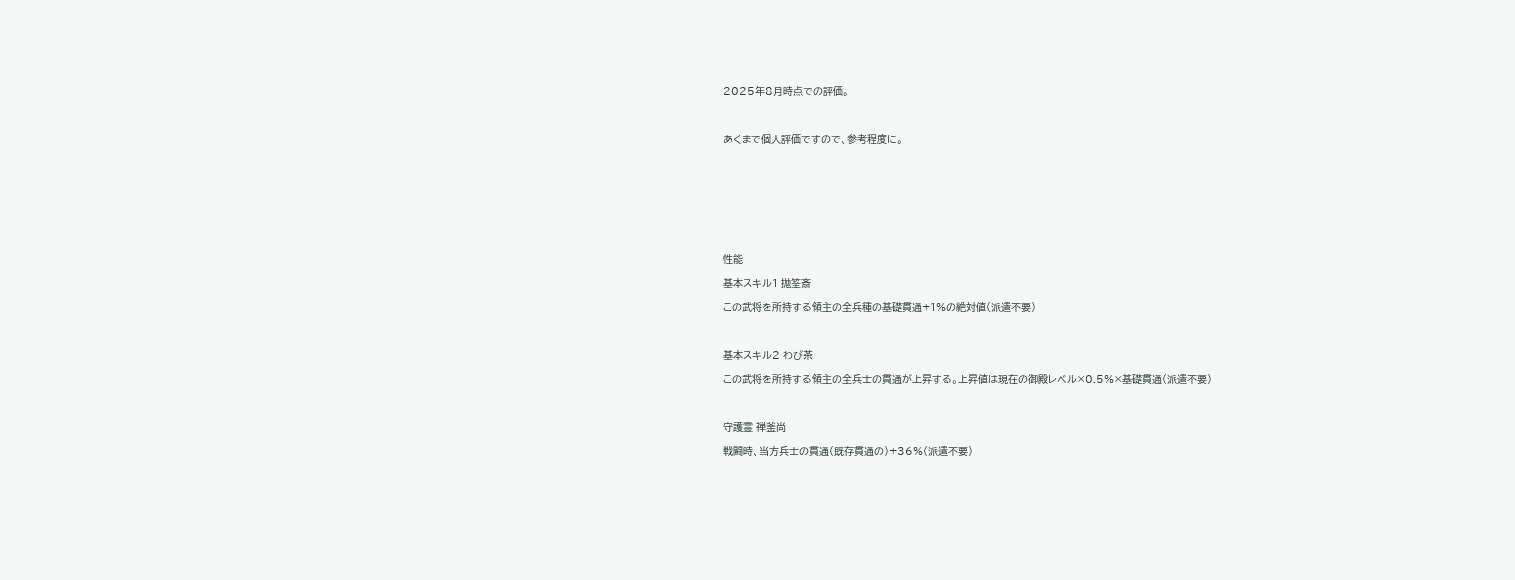2025年8月時点での評価。



あくまで個人評価ですので、参考程度に。









性能

基本スキル1 抛筌斎

この武将を所持する領主の全兵種の基礎貫通+1%の絶対値(派遣不要)



基本スキル2 わび茶

この武将を所持する領主の全兵士の貫通が上昇する。上昇値は現在の御殿レベル×0.5%×基礎貫通(派遣不要)



守護霊 禅釜尚

戦闘時、当方兵士の貫通(既存貫通の)+36%(派遣不要)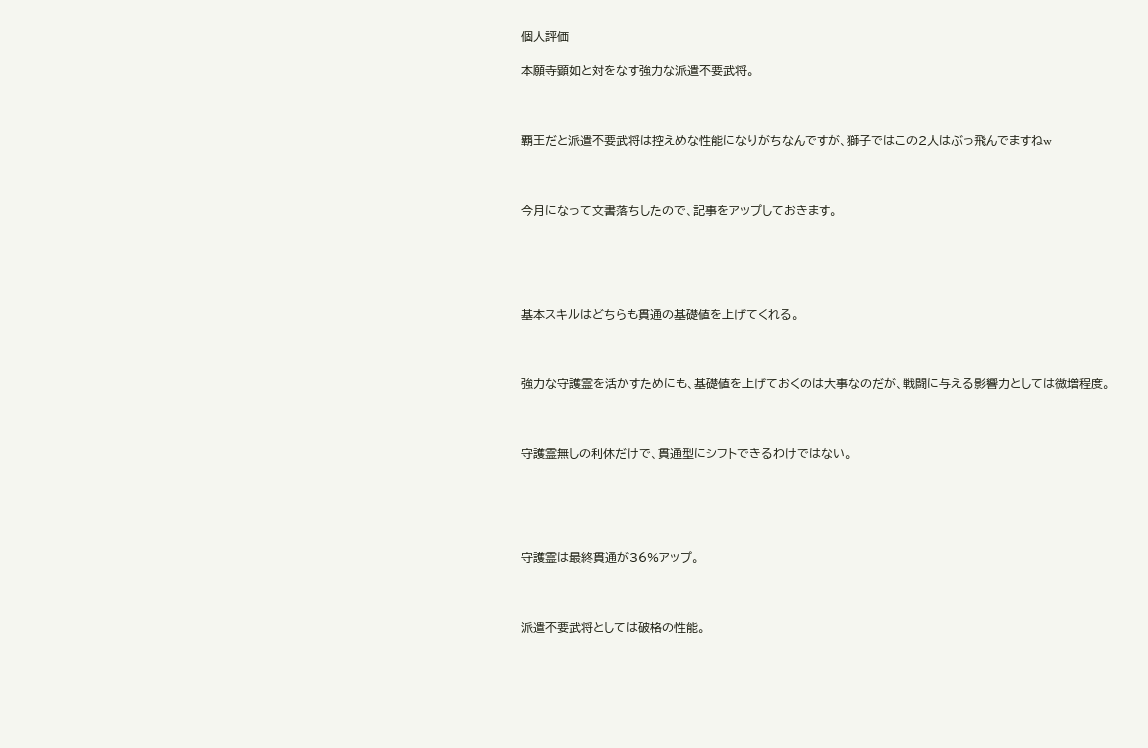個人評価

本願寺顕如と対をなす強力な派遣不要武将。



覇王だと派遣不要武将は控えめな性能になりがちなんですが、獅子ではこの2人はぶっ飛んでますねw



今月になって文書落ちしたので、記事をアップしておきます。





基本スキルはどちらも貫通の基礎値を上げてくれる。



強力な守護霊を活かすためにも、基礎値を上げておくのは大事なのだが、戦闘に与える影響力としては微増程度。



守護霊無しの利休だけで、貫通型にシフトできるわけではない。





守護霊は最終貫通が36%アップ。



派遣不要武将としては破格の性能。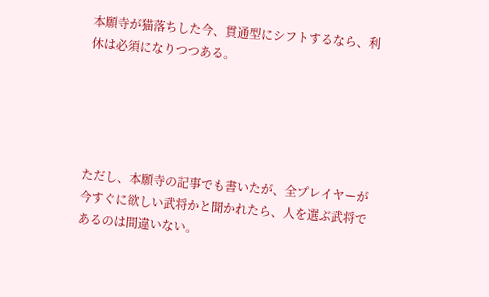本願寺が猫落ちした今、貫通型にシフトするなら、利休は必須になりつつある。





ただし、本願寺の記事でも書いたが、全プレイヤーが今すぐに欲しい武将かと聞かれたら、人を選ぶ武将であるのは間違いない。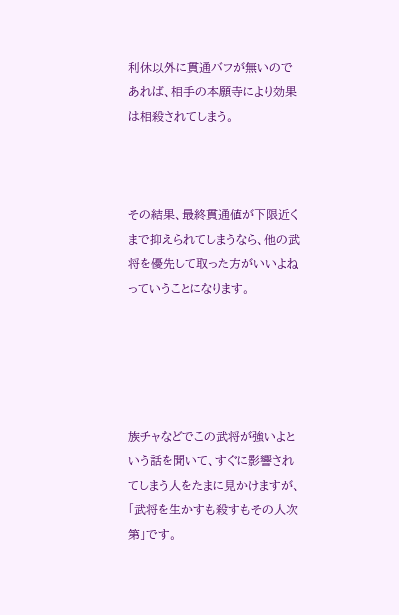利休以外に貫通バフが無いのであれば、相手の本願寺により効果は相殺されてしまう。



その結果、最終貫通値が下限近くまで抑えられてしまうなら、他の武将を優先して取った方がいいよねっていうことになります。





族チャなどでこの武将が強いよという話を聞いて、すぐに影響されてしまう人をたまに見かけますが、「武将を生かすも殺すもその人次第」です。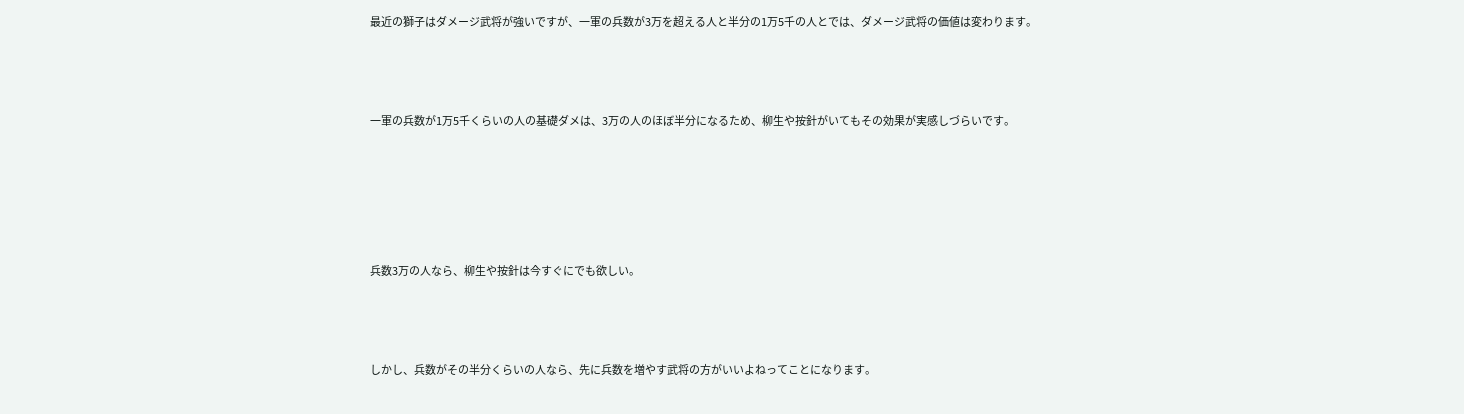最近の獅子はダメージ武将が強いですが、一軍の兵数が3万を超える人と半分の1万5千の人とでは、ダメージ武将の価値は変わります。



一軍の兵数が1万5千くらいの人の基礎ダメは、3万の人のほぼ半分になるため、柳生や按針がいてもその効果が実感しづらいです。





兵数3万の人なら、柳生や按針は今すぐにでも欲しい。



しかし、兵数がその半分くらいの人なら、先に兵数を増やす武将の方がいいよねってことになります。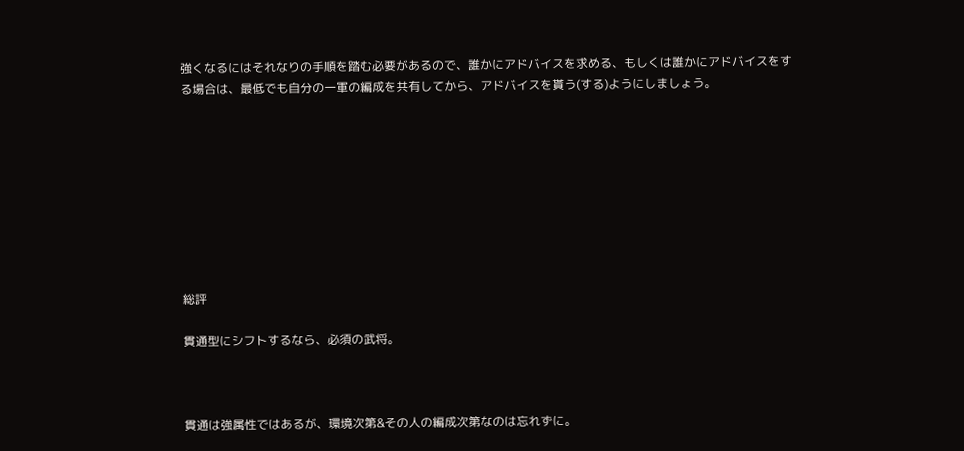強くなるにはそれなりの手順を踏む必要があるので、誰かにアドバイスを求める、もしくは誰かにアドバイスをする場合は、最低でも自分の一軍の編成を共有してから、アドバイスを貰う(する)ようにしましょう。









総評

貫通型にシフトするなら、必須の武将。



貫通は強属性ではあるが、環境次第&その人の編成次第なのは忘れずに。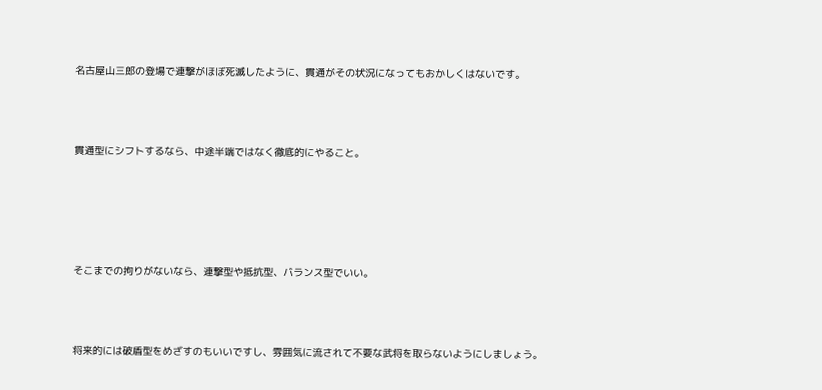名古屋山三郎の登場で連撃がほぼ死滅したように、貫通がその状況になってもおかしくはないです。



貫通型にシフトするなら、中途半端ではなく徹底的にやること。





そこまでの拘りがないなら、連撃型や抵抗型、バランス型でいい。



将来的には破盾型をめざすのもいいですし、雰囲気に流されて不要な武将を取らないようにしましょう。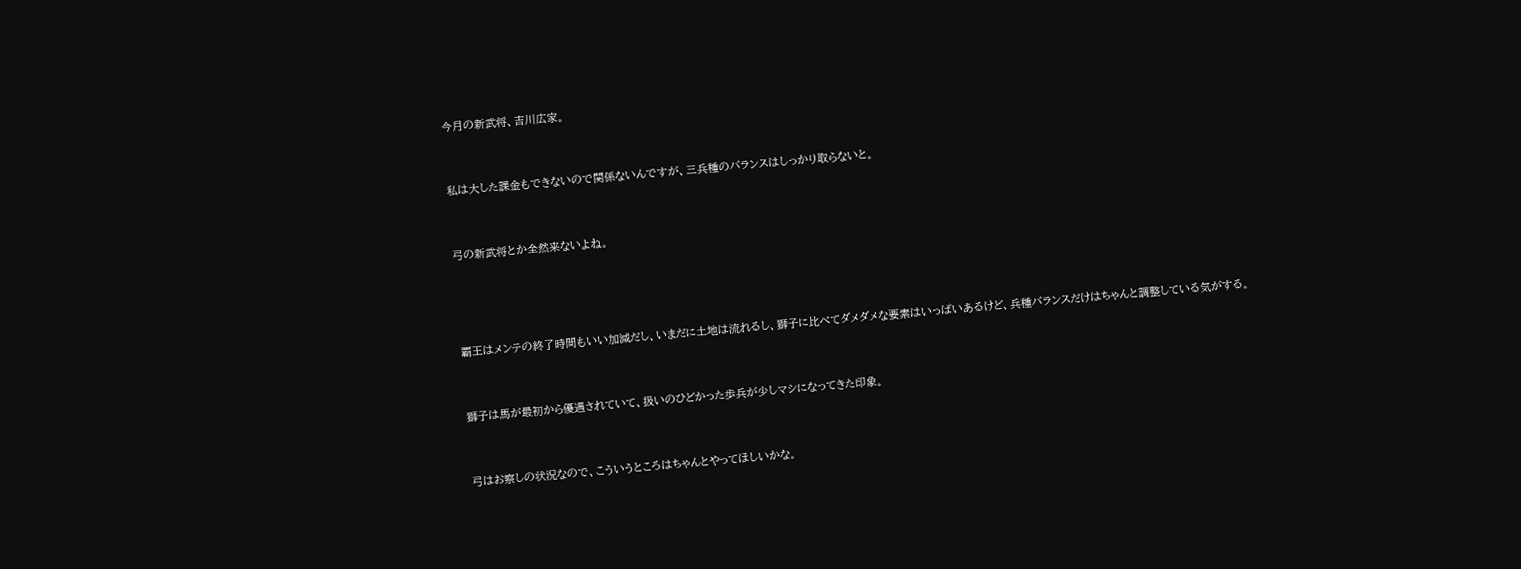今月の新武将、吉川広家。



私は大した課金もできないので関係ないんですが、三兵種のバランスはしっかり取らないと。



弓の新武将とか全然来ないよね。





覇王はメンテの終了時間もいい加減だし、いまだに土地は流れるし、獅子に比べてダメダメな要素はいっぱいあるけど、兵種バランスだけはちゃんと調整している気がする。



獅子は馬が最初から優遇されていて、扱いのひどかった歩兵が少しマシになってきた印象。



弓はお察しの状況なので、こういうところはちゃんとやってほしいかな。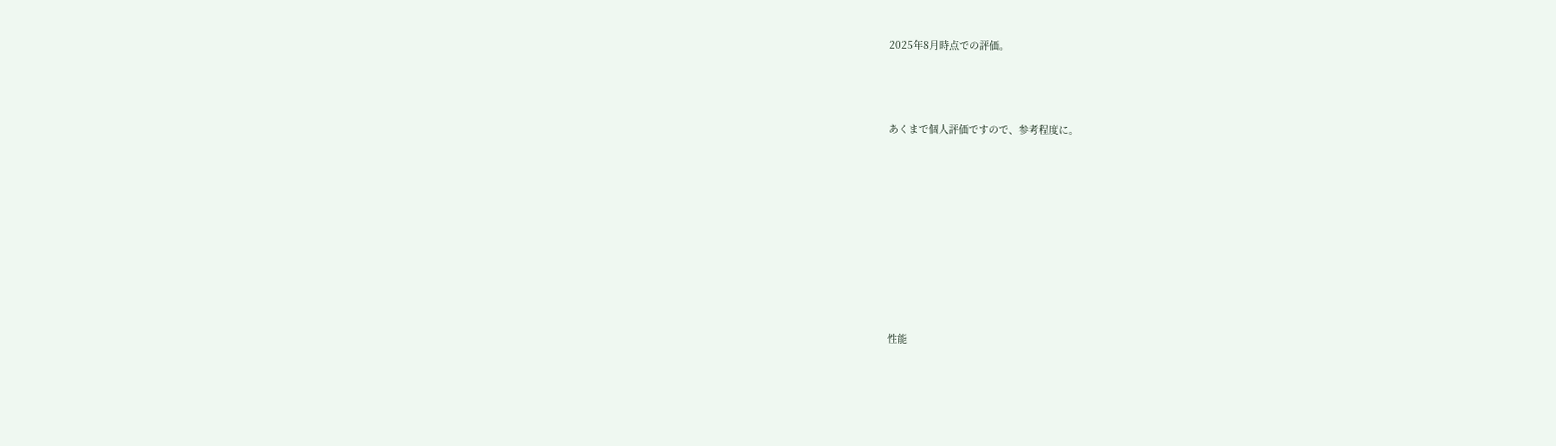2025年8月時点での評価。



あくまで個人評価ですので、参考程度に。









性能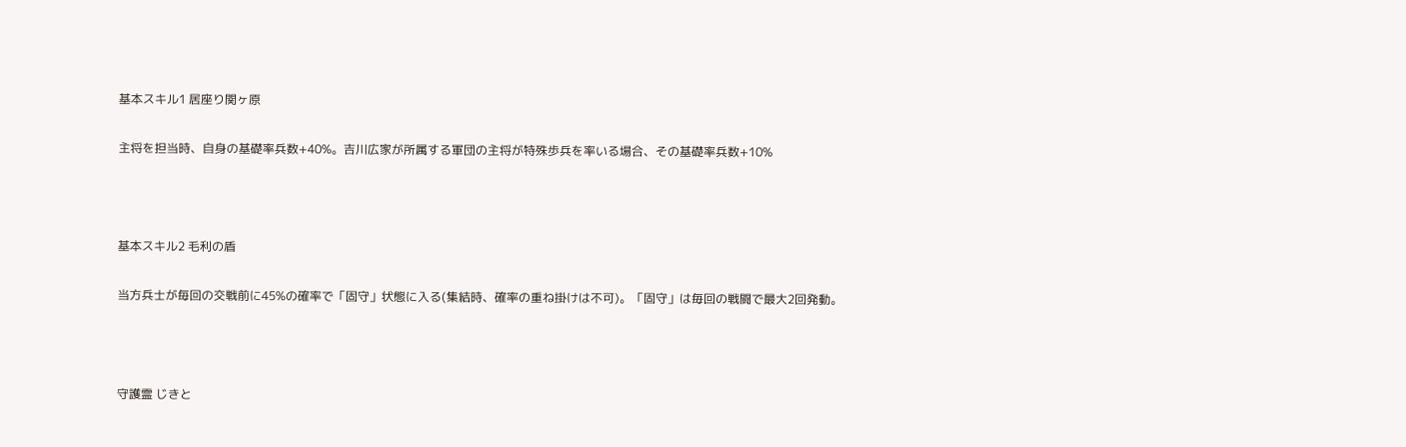基本スキル1 居座り関ヶ原

主将を担当時、自身の基礎率兵数+40%。吉川広家が所属する軍団の主将が特殊歩兵を率いる場合、その基礎率兵数+10%



基本スキル2 毛利の盾

当方兵士が毎回の交戦前に45%の確率で「固守」状態に入る(集結時、確率の重ね掛けは不可)。「固守」は毎回の戦闘で最大2回発動。



守護霊 じきと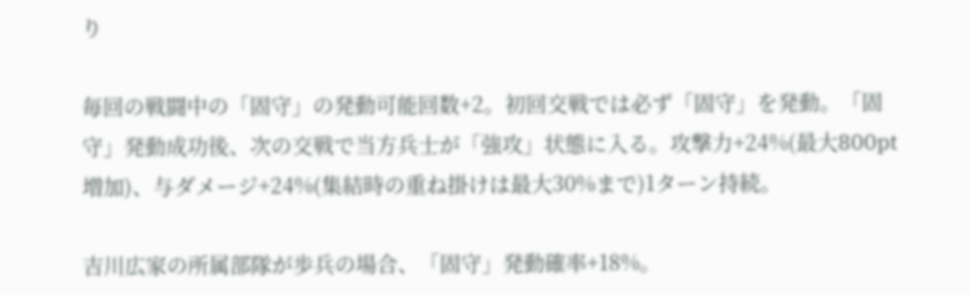り

毎回の戦闘中の「固守」の発動可能回数+2。初回交戦では必ず「固守」を発動。「固守」発動成功後、次の交戦で当方兵士が「強攻」状態に入る。攻撃力+24%(最大800pt増加)、与ダメージ+24%(集結時の重ね掛けは最大30%まで)1ターン持続。

吉川広家の所属部隊が歩兵の場合、「固守」発動確率+18%。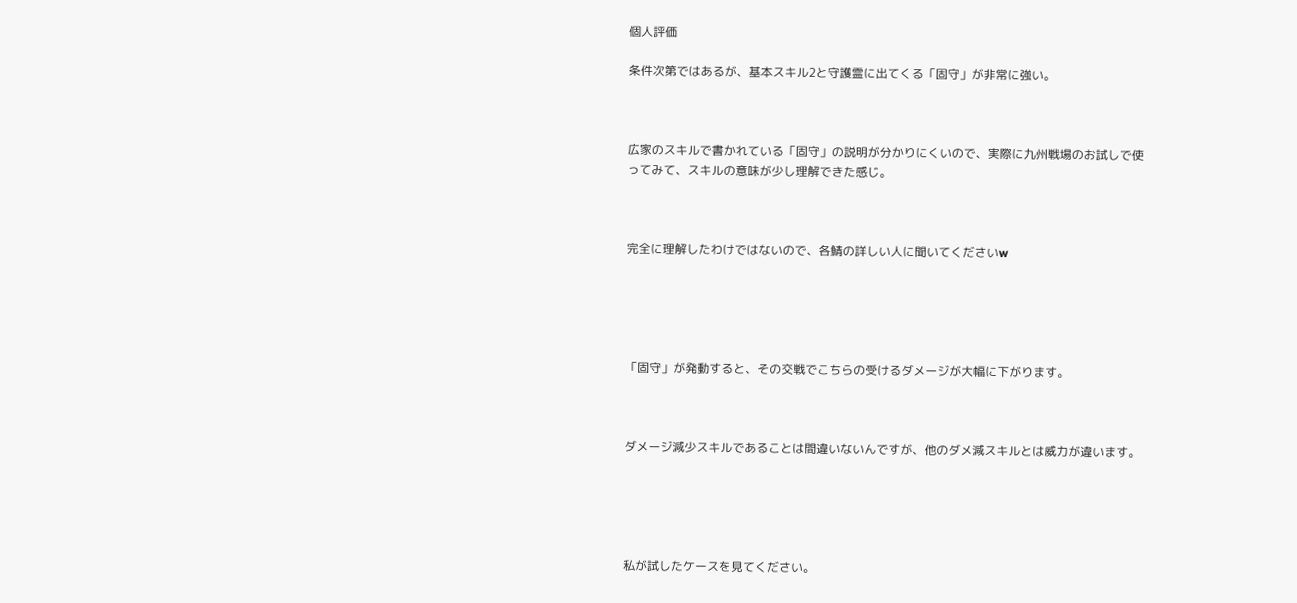個人評価

条件次第ではあるが、基本スキル2と守護霊に出てくる「固守」が非常に強い。



広家のスキルで書かれている「固守」の説明が分かりにくいので、実際に九州戦場のお試しで使ってみて、スキルの意味が少し理解できた感じ。



完全に理解したわけではないので、各鯖の詳しい人に聞いてくださいw





「固守」が発動すると、その交戦でこちらの受けるダメージが大幅に下がります。



ダメージ減少スキルであることは間違いないんですが、他のダメ減スキルとは威力が違います。





私が試したケースを見てください。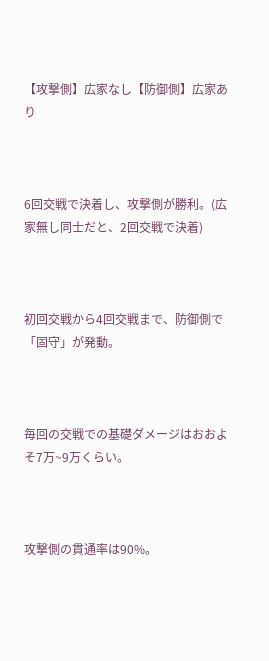【攻撃側】広家なし【防御側】広家あり



6回交戦で決着し、攻撃側が勝利。(広家無し同士だと、2回交戦で決着)



初回交戦から4回交戦まで、防御側で「固守」が発動。



毎回の交戦での基礎ダメージはおおよそ7万~9万くらい。



攻撃側の貫通率は90%。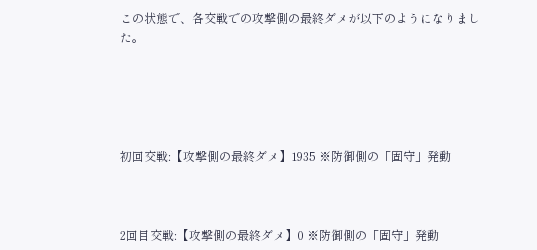この状態で、各交戦での攻撃側の最終ダメが以下のようになりました。





初回交戦:【攻撃側の最終ダメ】1935 ※防御側の「固守」発動



2回目交戦:【攻撃側の最終ダメ】0 ※防御側の「固守」発動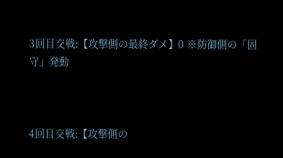3回目交戦:【攻撃側の最終ダメ】0 ※防御側の「固守」発動



4回目交戦:【攻撃側の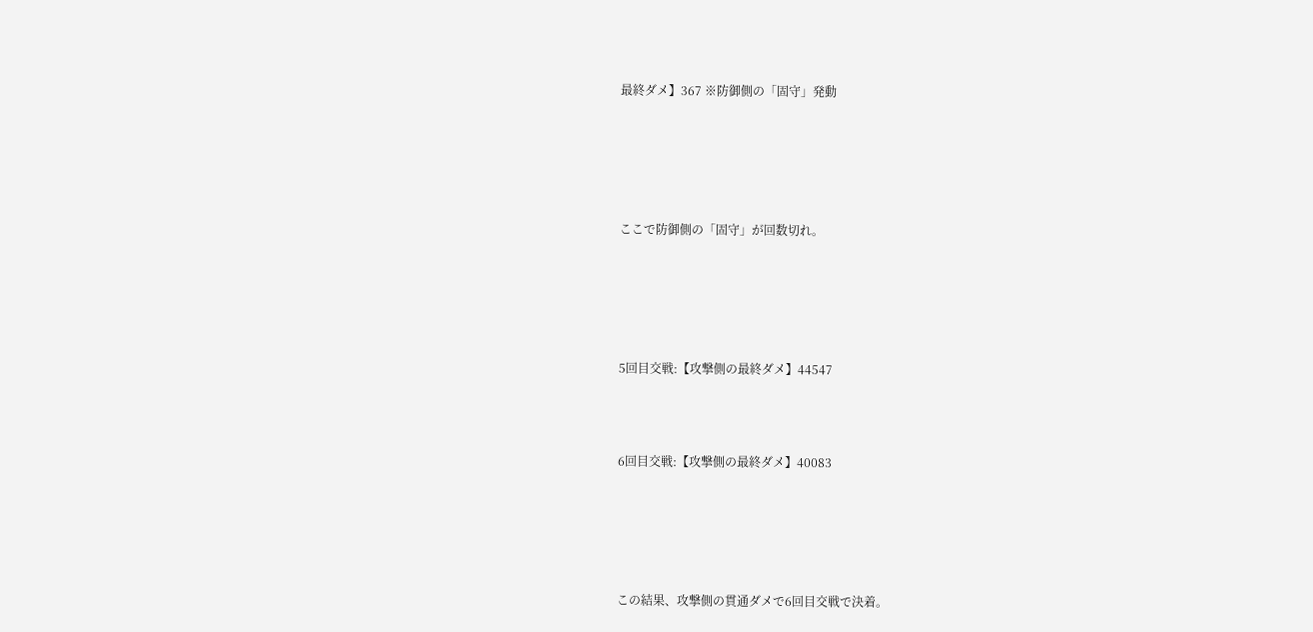最終ダメ】367 ※防御側の「固守」発動





ここで防御側の「固守」が回数切れ。





5回目交戦:【攻撃側の最終ダメ】44547



6回目交戦:【攻撃側の最終ダメ】40083





この結果、攻撃側の貫通ダメで6回目交戦で決着。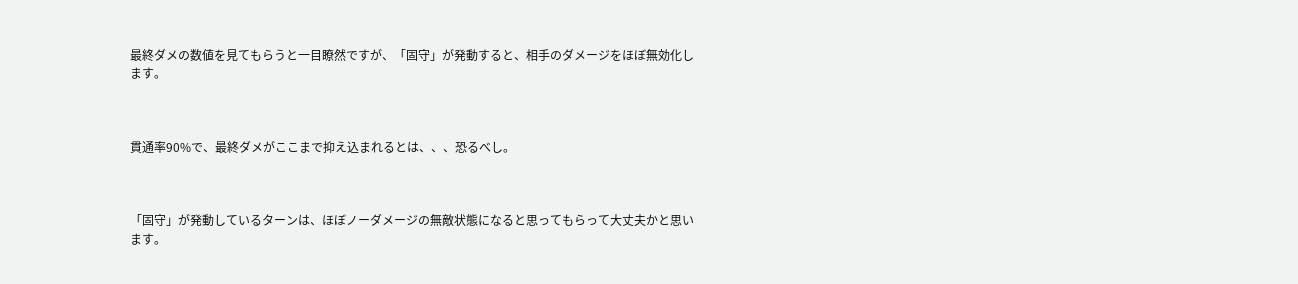最終ダメの数値を見てもらうと一目瞭然ですが、「固守」が発動すると、相手のダメージをほぼ無効化します。



貫通率90%で、最終ダメがここまで抑え込まれるとは、、、恐るべし。



「固守」が発動しているターンは、ほぼノーダメージの無敵状態になると思ってもらって大丈夫かと思います。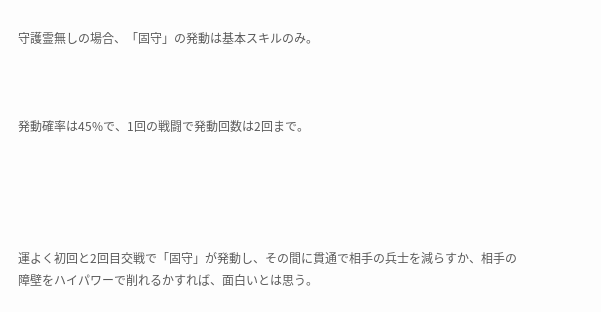守護霊無しの場合、「固守」の発動は基本スキルのみ。



発動確率は45%で、1回の戦闘で発動回数は2回まで。





運よく初回と2回目交戦で「固守」が発動し、その間に貫通で相手の兵士を減らすか、相手の障壁をハイパワーで削れるかすれば、面白いとは思う。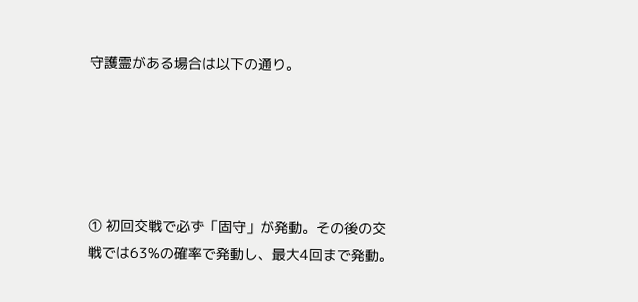守護霊がある場合は以下の通り。





① 初回交戦で必ず「固守」が発動。その後の交戦では63%の確率で発動し、最大4回まで発動。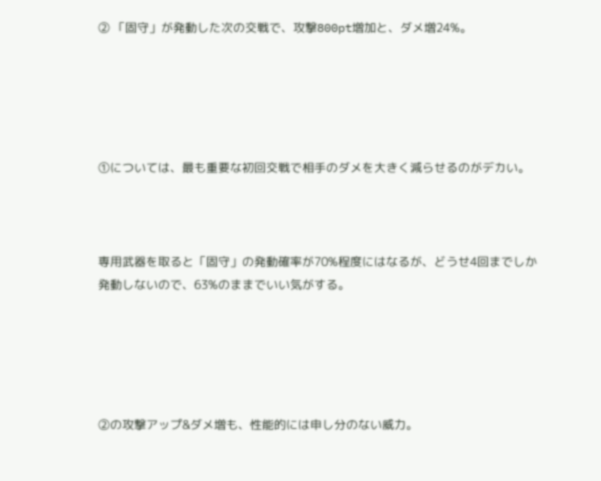② 「固守」が発動した次の交戦で、攻撃800pt増加と、ダメ増24%。





①については、最も重要な初回交戦で相手のダメを大きく減らせるのがデカい。



専用武器を取ると「固守」の発動確率が70%程度にはなるが、どうせ4回までしか発動しないので、63%のままでいい気がする。





②の攻撃アップ&ダメ増も、性能的には申し分のない威力。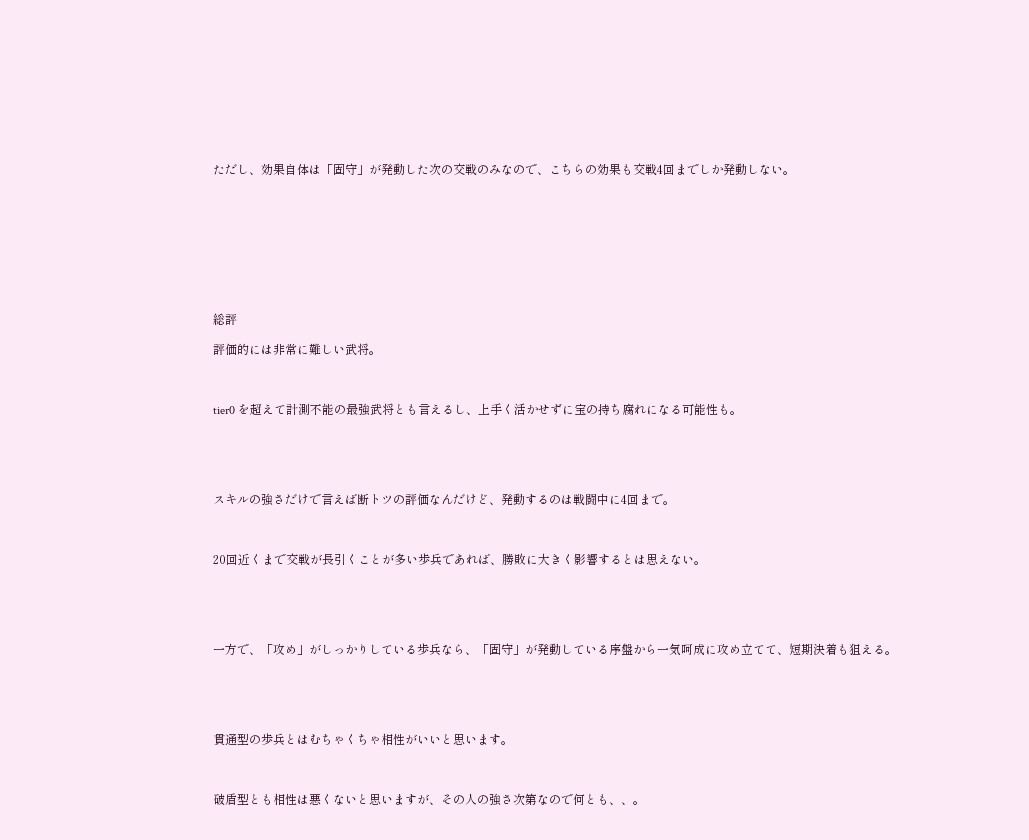ただし、効果自体は「固守」が発動した次の交戦のみなので、こちらの効果も交戦4回までしか発動しない。









総評

評価的には非常に難しい武将。



tier0 を超えて計測不能の最強武将とも言えるし、上手く活かせずに宝の持ち腐れになる可能性も。





スキルの強さだけで言えば断トツの評価なんだけど、発動するのは戦闘中に4回まで。



20回近くまで交戦が長引くことが多い歩兵であれば、勝敗に大きく影響するとは思えない。





一方で、「攻め」がしっかりしている歩兵なら、「固守」が発動している序盤から一気呵成に攻め立てて、短期決着も狙える。





貫通型の歩兵とはむちゃくちゃ相性がいいと思います。



破盾型とも相性は悪くないと思いますが、その人の強さ次第なので何とも、、。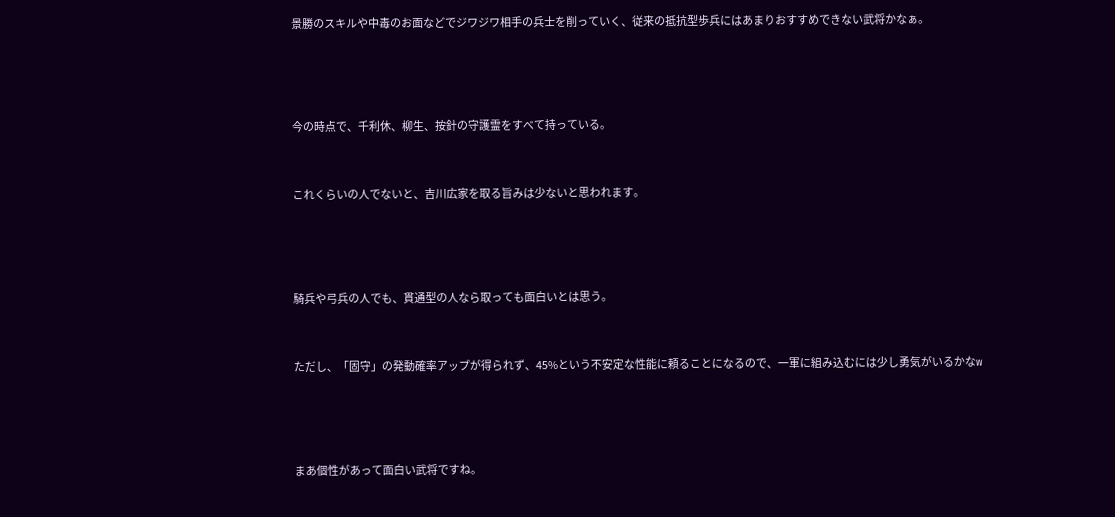景勝のスキルや中毒のお面などでジワジワ相手の兵士を削っていく、従来の抵抗型歩兵にはあまりおすすめできない武将かなぁ。





今の時点で、千利休、柳生、按針の守護霊をすべて持っている。



これくらいの人でないと、吉川広家を取る旨みは少ないと思われます。





騎兵や弓兵の人でも、貫通型の人なら取っても面白いとは思う。



ただし、「固守」の発動確率アップが得られず、45%という不安定な性能に頼ることになるので、一軍に組み込むには少し勇気がいるかなw





まあ個性があって面白い武将ですね。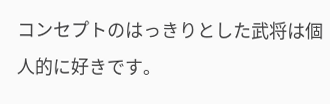コンセプトのはっきりとした武将は個人的に好きです。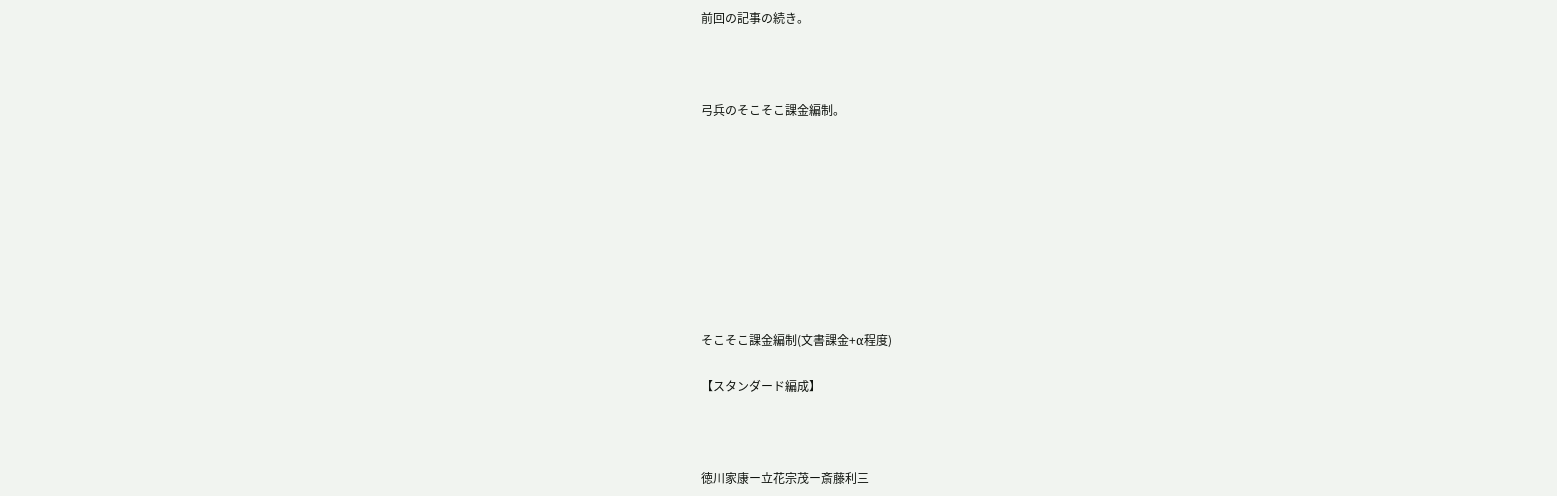前回の記事の続き。



弓兵のそこそこ課金編制。









そこそこ課金編制(文書課金+α程度)

【スタンダード編成】



徳川家康ー立花宗茂ー斎藤利三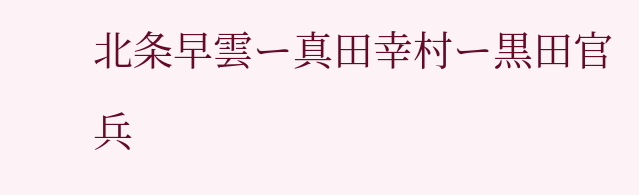北条早雲ー真田幸村ー黒田官兵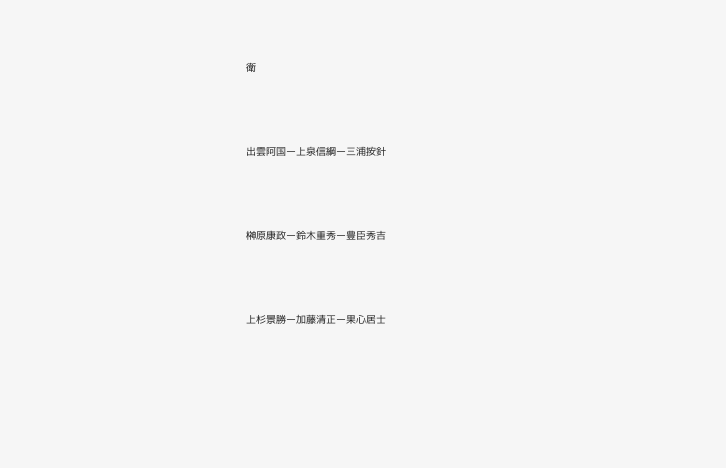衛



出雲阿国ー上泉信綱ー三浦按針



榊原康政ー鈴木重秀ー豊臣秀吉



上杉景勝ー加藤清正ー果心居士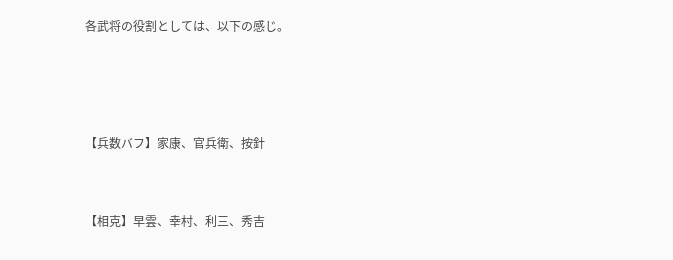各武将の役割としては、以下の感じ。





【兵数バフ】家康、官兵衛、按針



【相克】早雲、幸村、利三、秀吉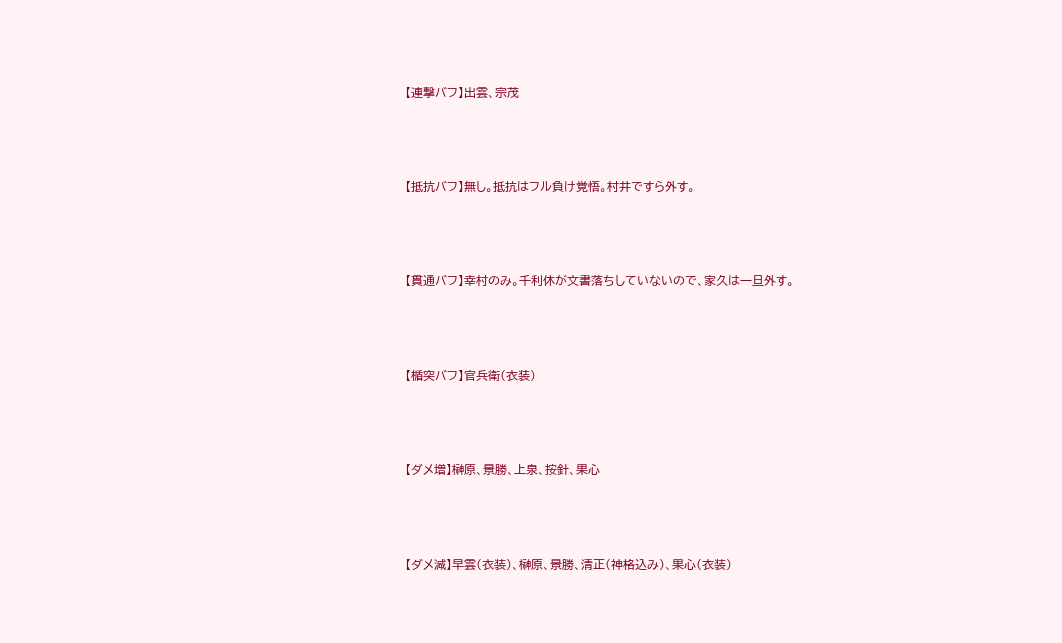【連撃バフ】出雲、宗茂



【抵抗バフ】無し。抵抗はフル負け覚悟。村井ですら外す。



【貫通バフ】幸村のみ。千利休が文書落ちしていないので、家久は一旦外す。



【楯突バフ】官兵衛(衣装)



【ダメ増】榊原、景勝、上泉、按針、果心



【ダメ減】早雲(衣装)、榊原、景勝、清正(神格込み)、果心(衣装)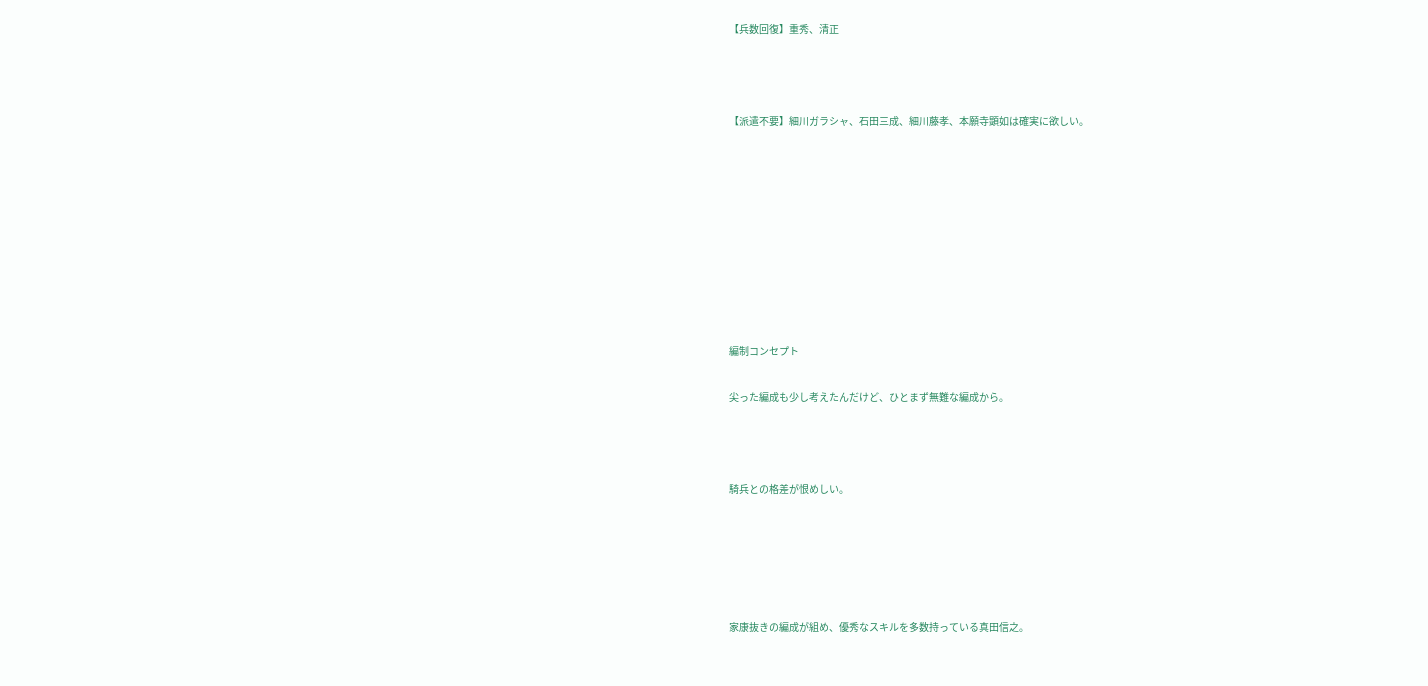【兵数回復】重秀、清正



【派遣不要】細川ガラシャ、石田三成、細川藤孝、本願寺顕如は確実に欲しい。









編制コンセプト

尖った編成も少し考えたんだけど、ひとまず無難な編成から。



騎兵との格差が恨めしい。





家康抜きの編成が組め、優秀なスキルを多数持っている真田信之。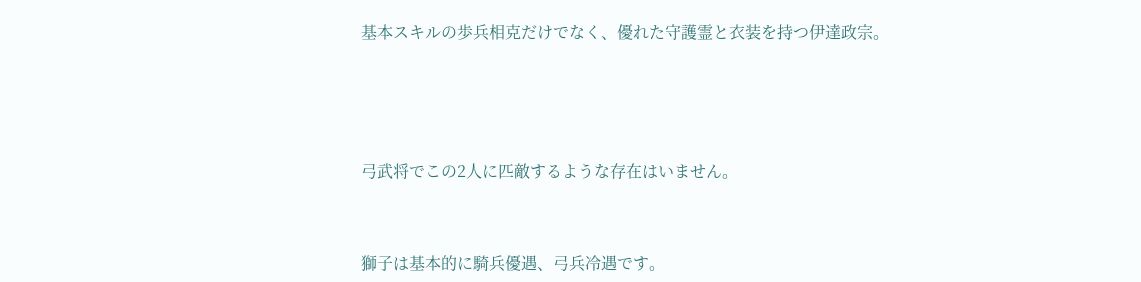基本スキルの歩兵相克だけでなく、優れた守護霊と衣装を持つ伊達政宗。





弓武将でこの2人に匹敵するような存在はいません。



獅子は基本的に騎兵優遇、弓兵冷遇です。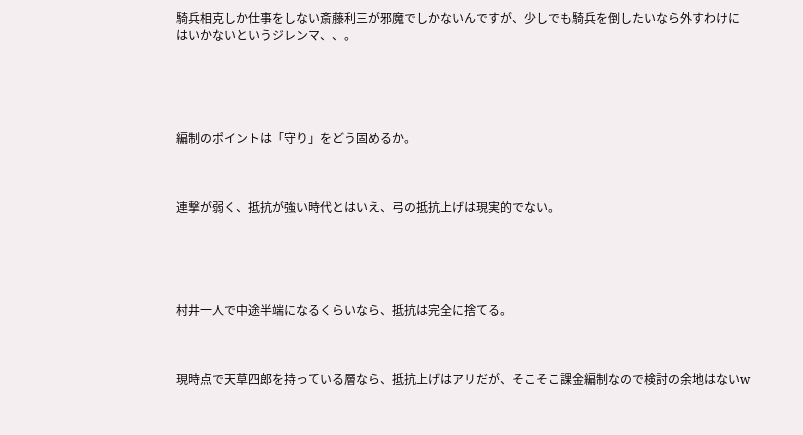騎兵相克しか仕事をしない斎藤利三が邪魔でしかないんですが、少しでも騎兵を倒したいなら外すわけにはいかないというジレンマ、、。





編制のポイントは「守り」をどう固めるか。



連撃が弱く、抵抗が強い時代とはいえ、弓の抵抗上げは現実的でない。





村井一人で中途半端になるくらいなら、抵抗は完全に捨てる。



現時点で天草四郎を持っている層なら、抵抗上げはアリだが、そこそこ課金編制なので検討の余地はないw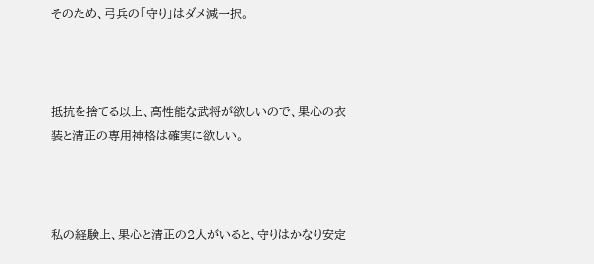そのため、弓兵の「守り」はダメ減一択。



抵抗を捨てる以上、高性能な武将が欲しいので、果心の衣装と清正の専用神格は確実に欲しい。



私の経験上、果心と清正の2人がいると、守りはかなり安定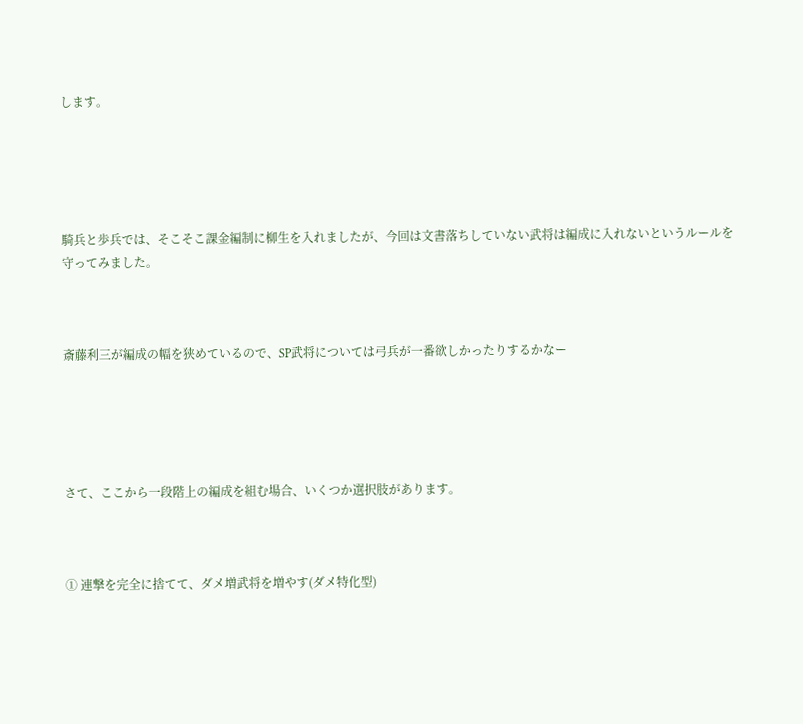します。





騎兵と歩兵では、そこそこ課金編制に柳生を入れましたが、今回は文書落ちしていない武将は編成に入れないというルールを守ってみました。



斎藤利三が編成の幅を狭めているので、SP武将については弓兵が一番欲しかったりするかなー





さて、ここから一段階上の編成を組む場合、いくつか選択肢があります。



① 連撃を完全に捨てて、ダメ増武将を増やす(ダメ特化型)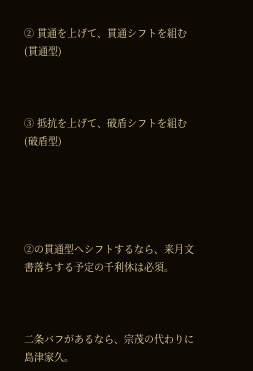② 貫通を上げて、貫通シフトを組む(貫通型)



③ 抵抗を上げて、破盾シフトを組む(破盾型)





②の貫通型へシフトするなら、来月文書落ちする予定の千利休は必須。



二条バフがあるなら、宗茂の代わりに島津家久。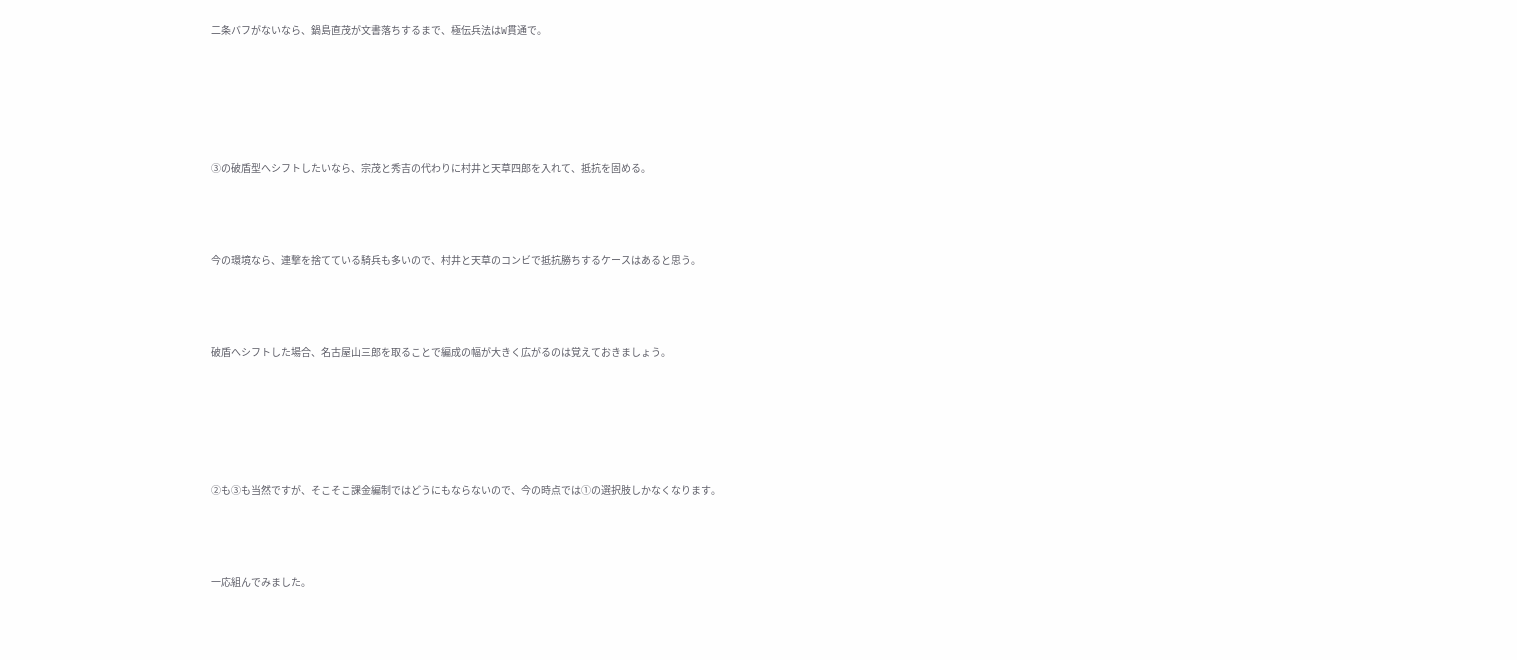二条バフがないなら、鍋島直茂が文書落ちするまで、極伝兵法はW貫通で。





③の破盾型へシフトしたいなら、宗茂と秀吉の代わりに村井と天草四郎を入れて、抵抗を固める。



今の環境なら、連撃を捨てている騎兵も多いので、村井と天草のコンビで抵抗勝ちするケースはあると思う。



破盾へシフトした場合、名古屋山三郎を取ることで編成の幅が大きく広がるのは覚えておきましょう。





②も③も当然ですが、そこそこ課金編制ではどうにもならないので、今の時点では①の選択肢しかなくなります。



一応組んでみました。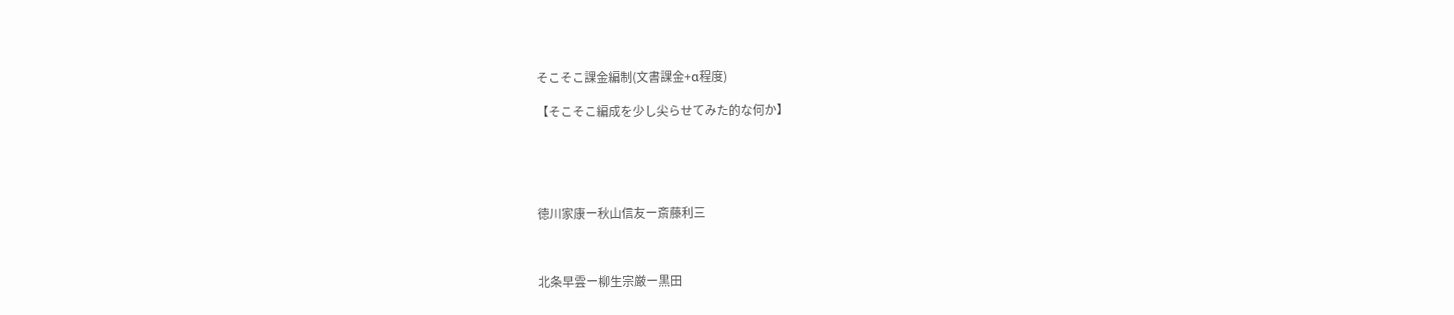そこそこ課金編制(文書課金+α程度)

【そこそこ編成を少し尖らせてみた的な何か】





徳川家康ー秋山信友ー斎藤利三



北条早雲ー柳生宗厳ー黒田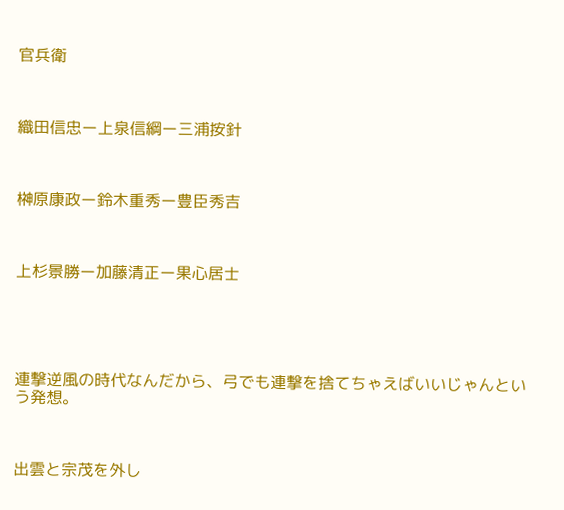官兵衛



織田信忠ー上泉信綱ー三浦按針



榊原康政ー鈴木重秀ー豊臣秀吉



上杉景勝ー加藤清正ー果心居士





連撃逆風の時代なんだから、弓でも連撃を捨てちゃえばいいじゃんという発想。



出雲と宗茂を外し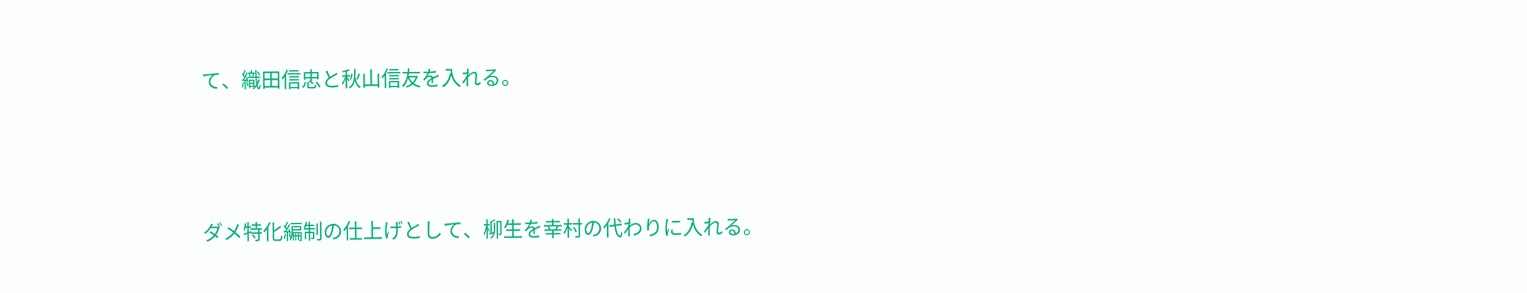て、織田信忠と秋山信友を入れる。



ダメ特化編制の仕上げとして、柳生を幸村の代わりに入れる。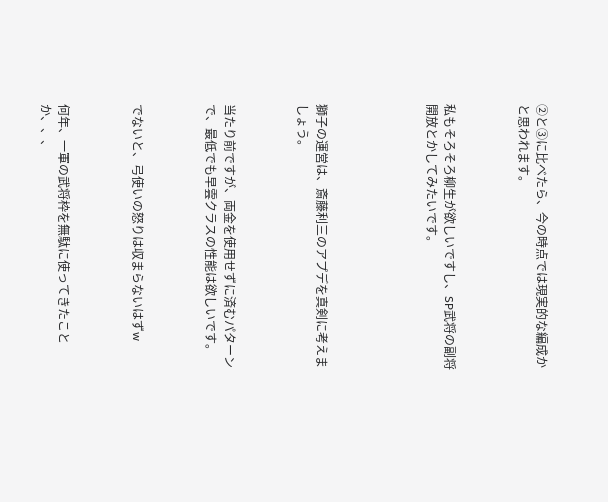②と③に比べたら、今の時点では現実的な編成かと思われます。



私もそろそろ柳生が欲しいですし、SP武将の副将開放とかしてみたいです。





獅子の運営は、斎藤利三のアプデを真剣に考えましょう。



当たり前ですが、両金を使用せずに済むパターンで、最低でも早雲クラスの性能は欲しいです。



でないと、弓使いの怒りは収まらないはずw



何年、一軍の武将枠を無駄に使ってきたことか、、、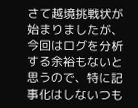さて越境挑戦状が始まりましたが、今回はログを分析する余裕もないと思うので、特に記事化はしないつも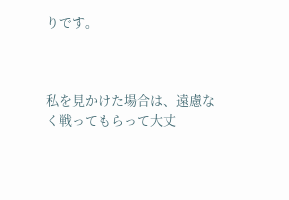りです。



私を見かけた場合は、遠慮なく戦ってもらって大丈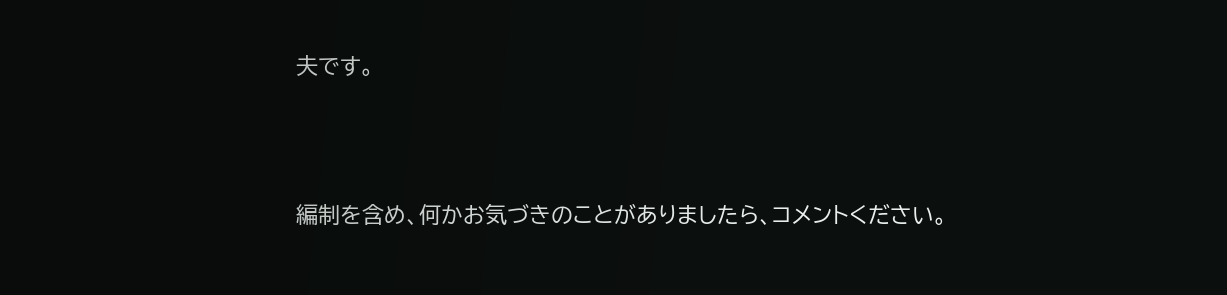夫です。



編制を含め、何かお気づきのことがありましたら、コメントください。